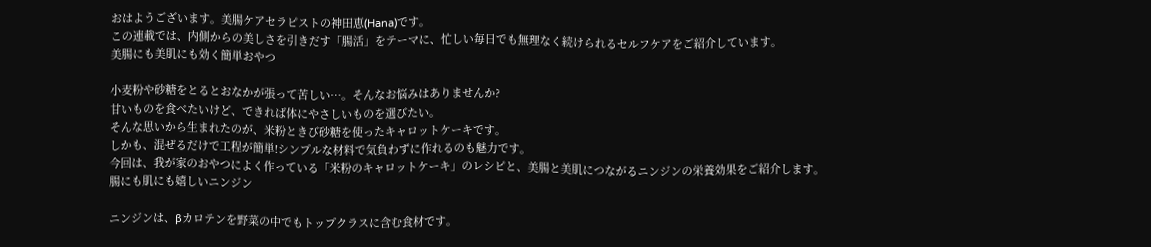おはようございます。美腸ケアセラピストの神田恵(Hana)です。
この連載では、内側からの美しさを引きだす「腸活」をテーマに、忙しい毎日でも無理なく続けられるセルフケアをご紹介しています。
美腸にも美肌にも効く簡単おやつ

小麦粉や砂糖をとるとおなかが張って苦しい…。そんなお悩みはありませんか?
甘いものを食べたいけど、できれば体にやさしいものを選びたい。
そんな思いから生まれたのが、米粉ときび砂糖を使ったキャロットケーキです。
しかも、混ぜるだけで工程が簡単!シンプルな材料で気負わずに作れるのも魅力です。
今回は、我が家のおやつによく作っている「米粉のキャロットケーキ」のレシピと、美腸と美肌につながるニンジンの栄養効果をご紹介します。
腸にも肌にも嬉しいニンジン

ニンジンは、βカロテンを野菜の中でもトップクラスに含む食材です。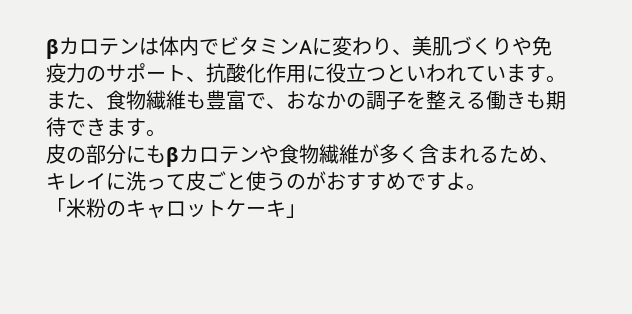βカロテンは体内でビタミンAに変わり、美肌づくりや免疫力のサポート、抗酸化作用に役立つといわれています。
また、食物繊維も豊富で、おなかの調子を整える働きも期待できます。
皮の部分にもβカロテンや食物繊維が多く含まれるため、キレイに洗って皮ごと使うのがおすすめですよ。
「米粉のキャロットケーキ」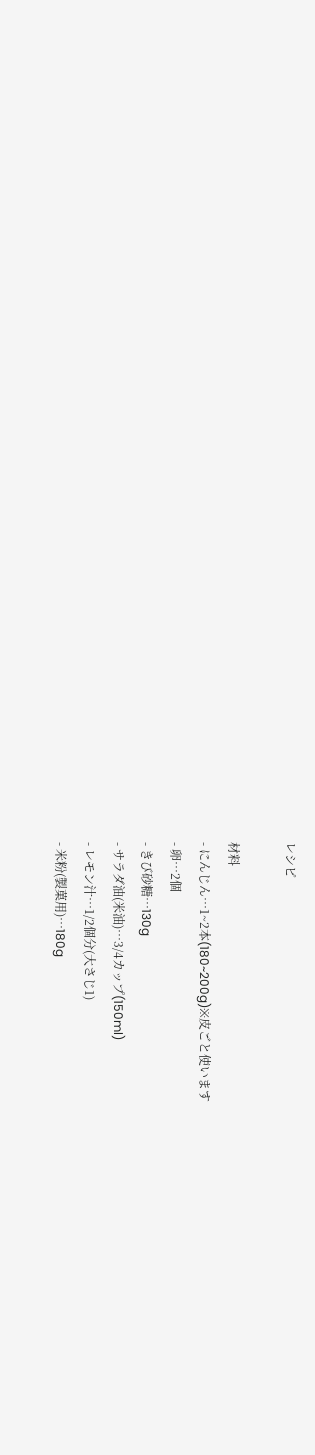レシピ

材料
- にんじん…1~2本(180~200g)※皮ごと使います
- 卵…2個
- きび砂糖…130g
- サラダ油(米油)…3/4カップ(150ml)
- レモン汁…1/2個分(大さじ1)
- 米粉(製菓用)…180g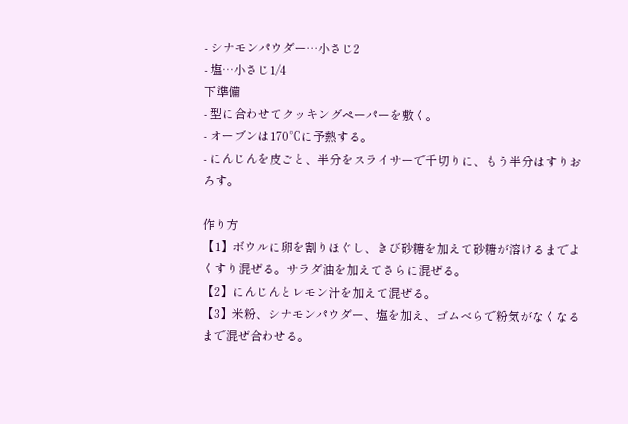- シナモンパウダー…小さじ2
- 塩…小さじ1/4
下準備
- 型に合わせてクッキングペーパーを敷く。
- オーブンは170℃に予熱する。
- にんじんを皮ごと、半分をスライサーで千切りに、もう半分はすりおろす。

作り方
【1】ボウルに卵を割りほぐし、きび砂糖を加えて砂糖が溶けるまでよくすり混ぜる。サラダ油を加えてさらに混ぜる。
【2】にんじんとレモン汁を加えて混ぜる。
【3】米粉、シナモンパウダー、塩を加え、ゴムべらで粉気がなくなるまで混ぜ合わせる。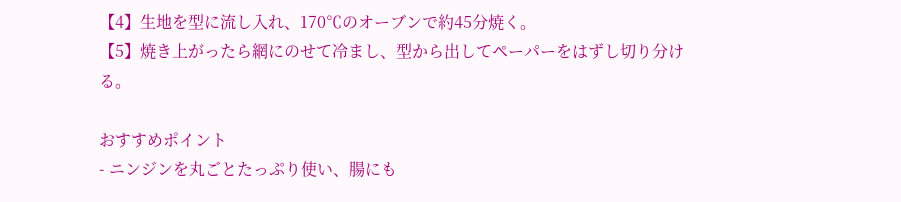【4】生地を型に流し入れ、170℃のオーブンで約45分焼く。
【5】焼き上がったら網にのせて冷まし、型から出してペーパーをはずし切り分ける。

おすすめポイント
- ニンジンを丸ごとたっぷり使い、腸にも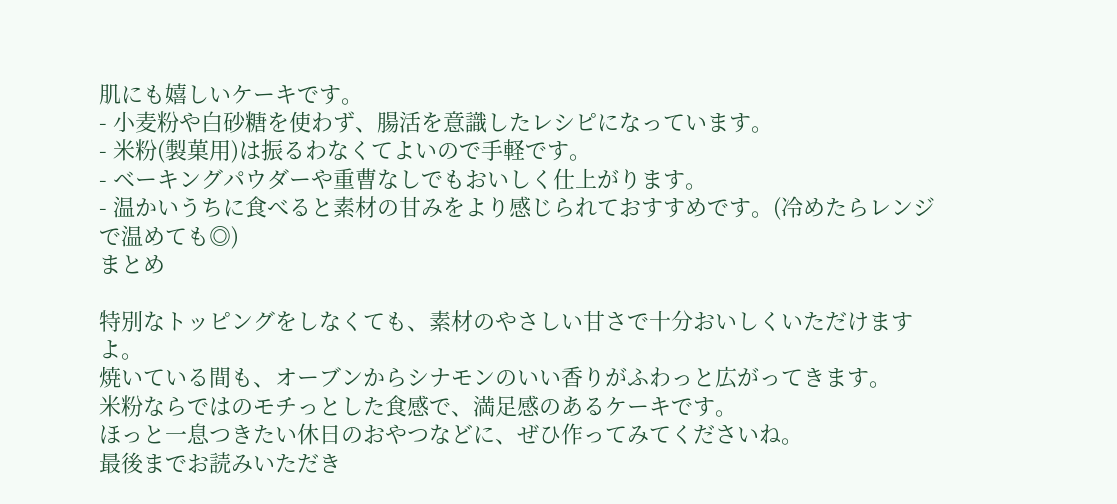肌にも嬉しいケーキです。
- 小麦粉や白砂糖を使わず、腸活を意識したレシピになっています。
- 米粉(製菓用)は振るわなくてよいので手軽です。
- ベーキングパウダーや重曹なしでもおいしく仕上がります。
- 温かいうちに食べると素材の甘みをより感じられておすすめです。(冷めたらレンジで温めても◎)
まとめ

特別なトッピングをしなくても、素材のやさしい甘さで十分おいしくいただけますよ。
焼いている間も、オーブンからシナモンのいい香りがふわっと広がってきます。
米粉ならではのモチっとした食感で、満足感のあるケーキです。
ほっと一息つきたい休日のおやつなどに、ぜひ作ってみてくださいね。
最後までお読みいただき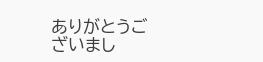ありがとうございまし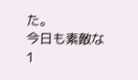た。
今日も素敵な1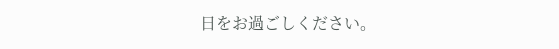日をお過ごしください。